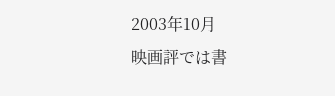2003年10月
映画評では書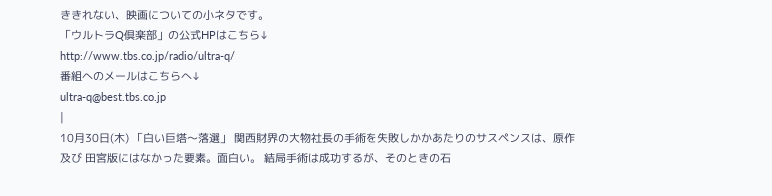ききれない、映画についての小ネタです。
「ウルトラQ倶楽部」の公式HPはこちら↓
http://www.tbs.co.jp/radio/ultra-q/
番組へのメールはこちらへ↓
ultra-q@best.tbs.co.jp
|
10月30日(木) 「白い巨塔〜落選」 関西財界の大物社長の手術を失敗しかかあたりのサスペンスは、原作及び 田宮版にはなかった要素。面白い。 結局手術は成功するが、そのときの石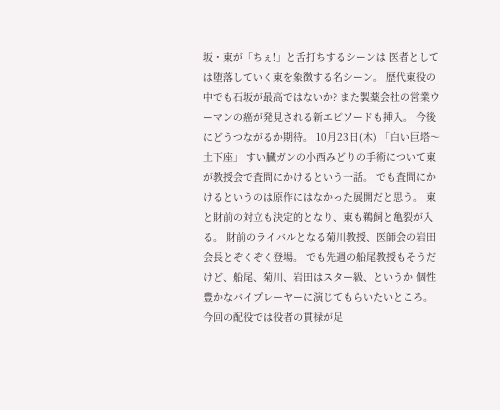坂・東が「ちぇ!」と舌打ちするシーンは 医者としては堕落していく東を象徴する名シーン。 歴代東役の中でも石坂が最高ではないか? また製薬会社の営業ウーマンの癌が発見される新エピソードも挿入。 今後にどうつながるか期待。 10月23日(木) 「白い巨塔〜土下座」 すい臓ガンの小西みどりの手術について東が教授会で査問にかけるという一話。 でも査問にかけるというのは原作にはなかった展開だと思う。 東と財前の対立も決定的となり、東も鵜飼と亀裂が入る。 財前のライバルとなる菊川教授、医師会の岩田会長とぞくぞく登場。 でも先週の船尾教授もそうだけど、船尾、菊川、岩田はスター級、というか 個性豊かなバイプレーヤーに演じてもらいたいところ。 今回の配役では役者の貫禄が足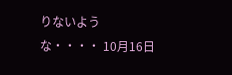りないような・・・・ 10月16日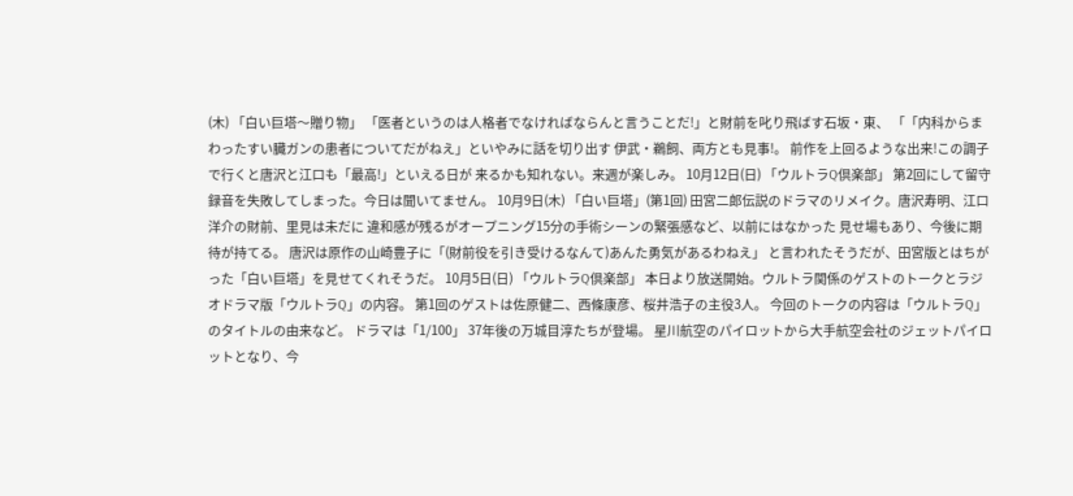(木) 「白い巨塔〜贈り物」 「医者というのは人格者でなければならんと言うことだ!」と財前を叱り飛ばす石坂・東、 「「内科からまわったすい臓ガンの患者についてだがねえ」といやみに話を切り出す 伊武・鵜飼、両方とも見事!。 前作を上回るような出来!この調子で行くと唐沢と江口も「最高!」といえる日が 来るかも知れない。来週が楽しみ。 10月12日(日) 「ウルトラQ倶楽部」 第2回にして留守録音を失敗してしまった。今日は聞いてません。 10月9日(木) 「白い巨塔」(第1回) 田宮二郎伝説のドラマのリメイク。唐沢寿明、江口洋介の財前、里見は未だに 違和感が残るがオープニング15分の手術シーンの緊張感など、以前にはなかった 見せ場もあり、今後に期待が持てる。 唐沢は原作の山崎豊子に「(財前役を引き受けるなんて)あんた勇気があるわねえ」 と言われたそうだが、田宮版とはちがった「白い巨塔」を見せてくれそうだ。 10月5日(日) 「ウルトラQ倶楽部」 本日より放送開始。ウルトラ関係のゲストのトークとラジオドラマ版「ウルトラQ」の内容。 第1回のゲストは佐原健二、西條康彦、桜井浩子の主役3人。 今回のトークの内容は「ウルトラQ」のタイトルの由来など。 ドラマは「1/100」 37年後の万城目淳たちが登場。 星川航空のパイロットから大手航空会社のジェットパイロットとなり、今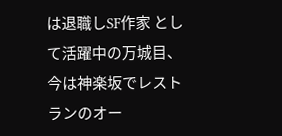は退職しSF作家 として活躍中の万城目、今は神楽坂でレストランのオー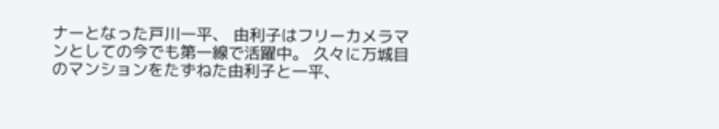ナーとなった戸川一平、 由利子はフリーカメラマンとしての今でも第一線で活躍中。 久々に万城目のマンションをたずねた由利子と一平、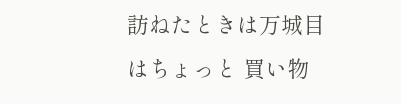訪ねたときは万城目はちょっと 買い物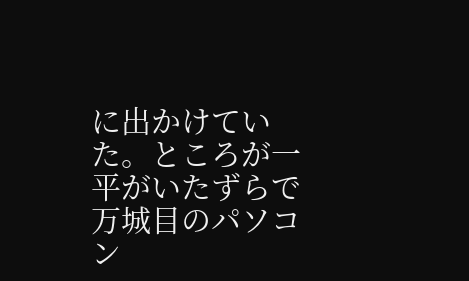に出かけていた。ところが一平がいたずらで万城目のパソコン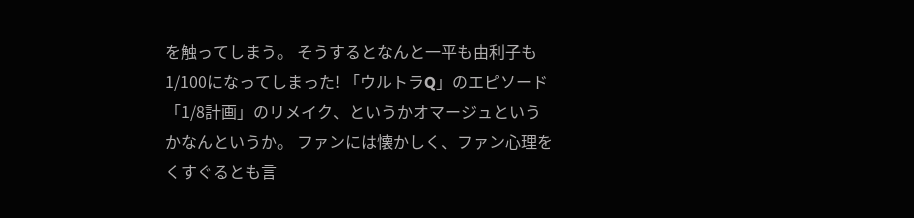を触ってしまう。 そうするとなんと一平も由利子も1/100になってしまった! 「ウルトラQ」のエピソード「1/8計画」のリメイク、というかオマージュというかなんというか。 ファンには懐かしく、ファン心理をくすぐるとも言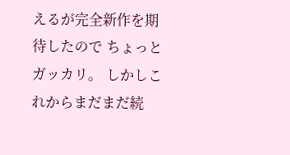えるが完全新作を期待したので ちょっとガッカリ。 しかしこれからまだまだ続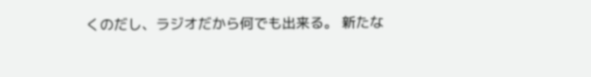くのだし、ラジオだから何でも出来る。 新たな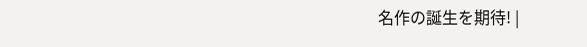名作の誕生を期待! |